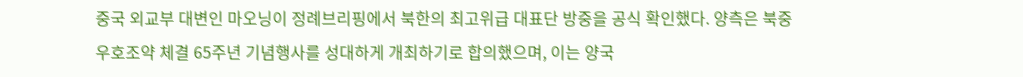중국 외교부 대변인 마오닝이 정례브리핑에서 북한의 최고위급 대표단 방중을 공식 확인했다. 양측은 북중 우호조약 체결 65주년 기념행사를 성대하게 개최하기로 합의했으며, 이는 양국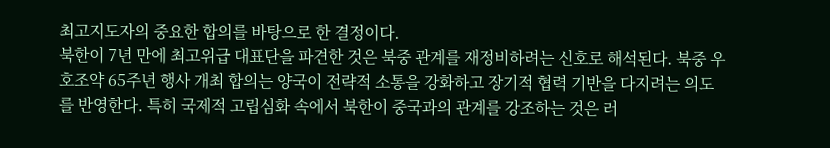최고지도자의 중요한 합의를 바탕으로 한 결정이다.
북한이 7년 만에 최고위급 대표단을 파견한 것은 북중 관계를 재정비하려는 신호로 해석된다. 북중 우호조약 65주년 행사 개최 합의는 양국이 전략적 소통을 강화하고 장기적 협력 기반을 다지려는 의도를 반영한다. 특히 국제적 고립심화 속에서 북한이 중국과의 관계를 강조하는 것은 러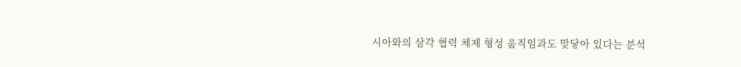시아와의 삼각 협력 체제 형성 움직임과도 맞닿아 있다는 분석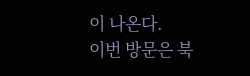이 나온다.
이번 방문은 북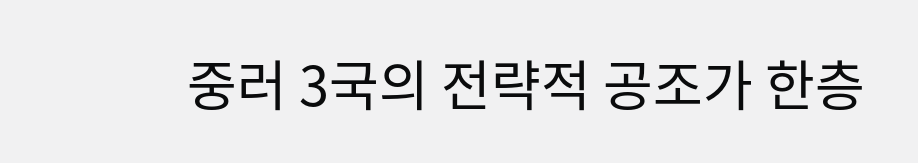중러 3국의 전략적 공조가 한층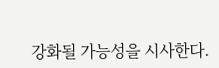강화될 가능성을 시사한다.